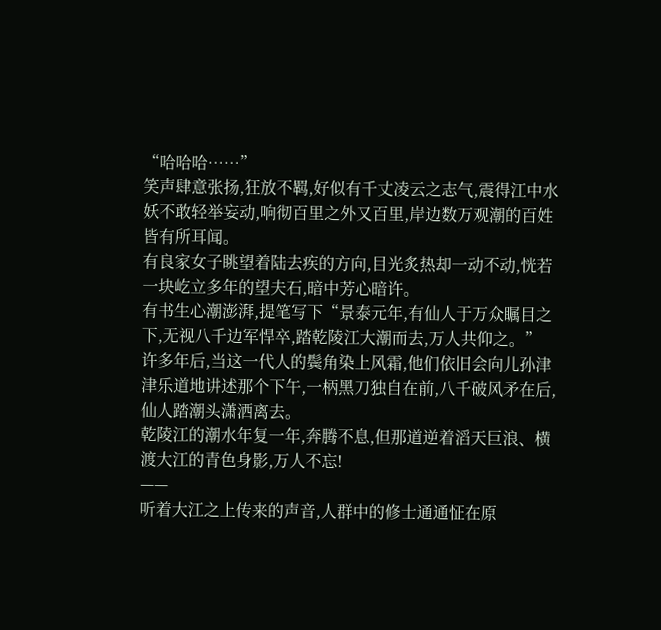“哈哈哈……”
笑声肆意张扬,狂放不羁,好似有千丈凌云之志气,震得江中水妖不敢轻举妄动,响彻百里之外又百里,岸边数万观潮的百姓皆有所耳闻。
有良家女子眺望着陆去疾的方向,目光炙热却一动不动,恍若一块屹立多年的望夫石,暗中芳心暗许。
有书生心潮澎湃,提笔写下“景泰元年,有仙人于万众瞩目之下,无视八千边军悍卒,踏乾陵江大潮而去,万人共仰之。”
许多年后,当这一代人的鬓角染上风霜,他们依旧会向儿孙津津乐道地讲述那个下午,一柄黑刀独自在前,八千破风矛在后,仙人踏潮头潇洒离去。
乾陵江的潮水年复一年,奔腾不息,但那道逆着滔天巨浪、横渡大江的青色身影,万人不忘!
——
听着大江之上传来的声音,人群中的修士通通怔在原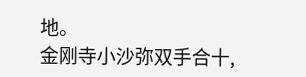地。
金刚寺小沙弥双手合十,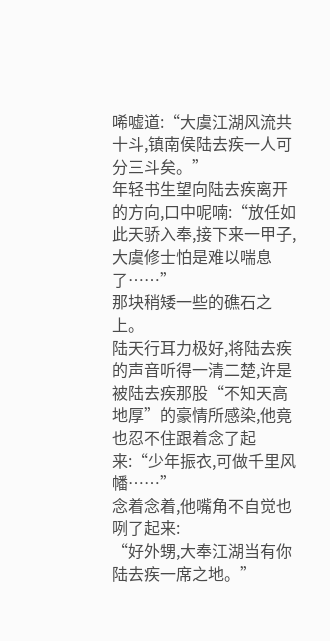唏嘘道:“大虞江湖风流共十斗,镇南侯陆去疾一人可分三斗矣。”
年轻书生望向陆去疾离开的方向,口中呢喃:“放任如此天骄入奉,接下来一甲子,大虞修士怕是难以喘息了……”
那块稍矮一些的礁石之上。
陆天行耳力极好,将陆去疾的声音听得一清二楚,许是被陆去疾那股“不知天高地厚”的豪情所感染,他竟也忍不住跟着念了起来:“少年振衣,可做千里风幡……”
念着念着,他嘴角不自觉也咧了起来:
“好外甥,大奉江湖当有你陆去疾一席之地。”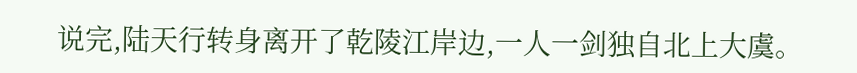说完,陆天行转身离开了乾陵江岸边,一人一剑独自北上大虞。